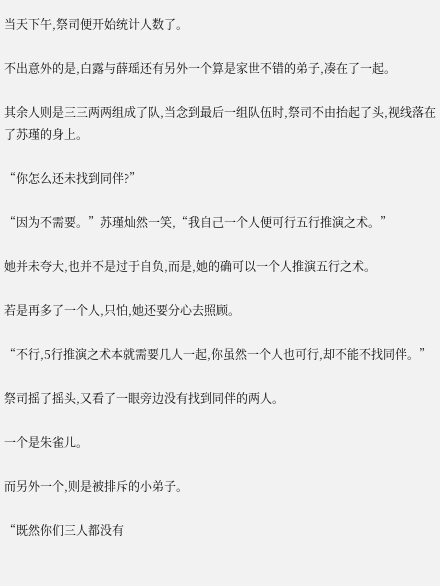当天下午,祭司便开始统计人数了。

不出意外的是,白露与薛瑶还有另外一个算是家世不错的弟子,凑在了一起。

其余人则是三三两两组成了队,当念到最后一组队伍时,祭司不由抬起了头,视线落在了苏瑾的身上。

“你怎么还未找到同伴?”

“因为不需要。”苏瑾灿然一笑,“我自己一个人便可行五行推演之术。”

她并未夸大,也并不是过于自负,而是,她的确可以一个人推演五行之术。

若是再多了一个人,只怕,她还要分心去照顾。

“不行,5行推演之术本就需要几人一起,你虽然一个人也可行,却不能不找同伴。”

祭司摇了摇头,又看了一眼旁边没有找到同伴的两人。

一个是朱雀儿。

而另外一个,则是被排斥的小弟子。

“既然你们三人都没有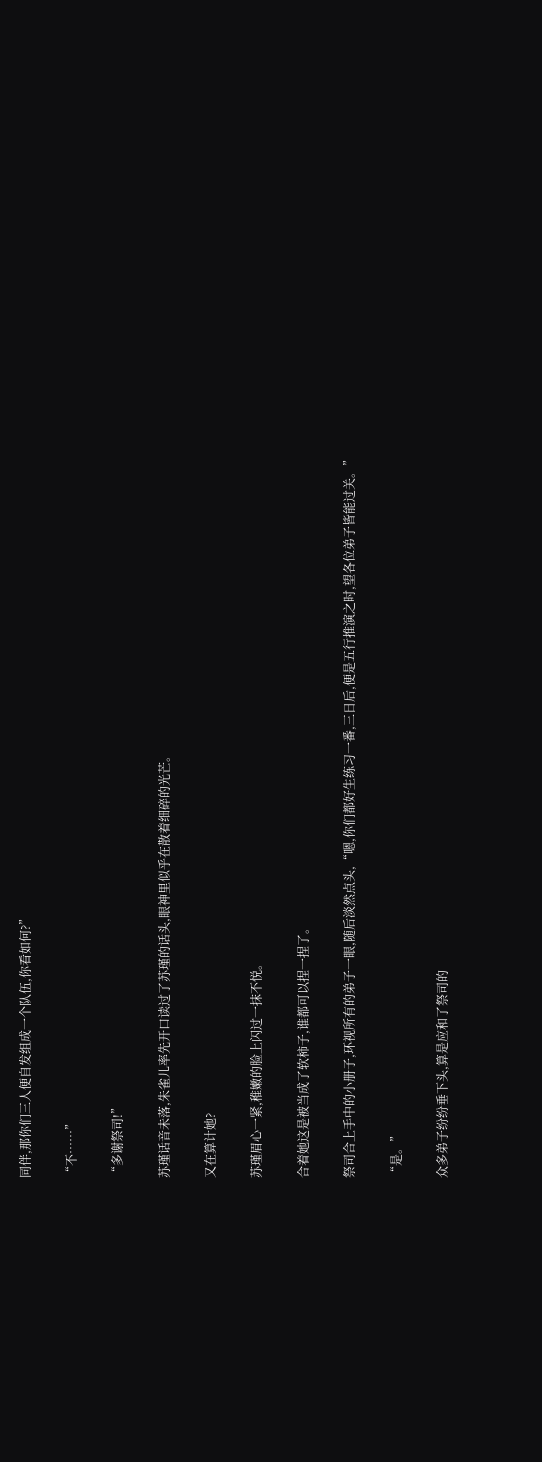同伴,那你们三人便自发组成一个队伍,你看如何?”

“不……”

“多谢祭司!”

苏瑾话音未落,朱雀儿率先开口读过了苏瑾的话头,眼神里似乎在散着细碎的光芒。

又在算计她?

苏瑾眉心一紧,稚嫩的脸上闪过一抹不悦。

合着她这是被当成了软柿子,谁都可以捏一捏了。

祭司合上手中的小册子,环视所有的弟子一眼,随后淡然点头,“嗯,你们都好生练习一番,三日后,便是五行推演之时,望各位弟子皆能过关。”

“是。”

众多弟子纷纷垂下头,算是应和了祭司的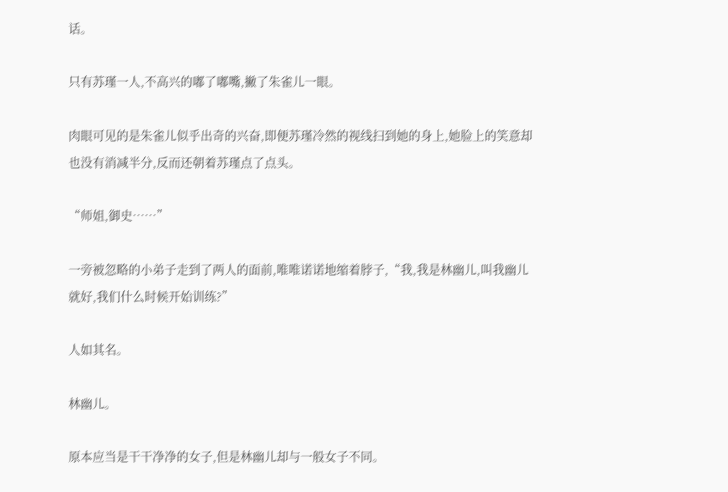话。

只有苏瑾一人,不高兴的嘟了嘟嘴,撇了朱雀儿一眼。

肉眼可见的是朱雀儿似乎出奇的兴奋,即便苏瑾冷然的视线扫到她的身上,她脸上的笑意却也没有消减半分,反而还朝着苏瑾点了点头。

“师姐,御史……”

一旁被忽略的小弟子走到了两人的面前,唯唯诺诺地缩着脖子,“我,我是林幽儿,叫我幽儿就好,我们什么时候开始训练?”

人如其名。

林幽儿。

原本应当是干干净净的女子,但是林幽儿却与一般女子不同。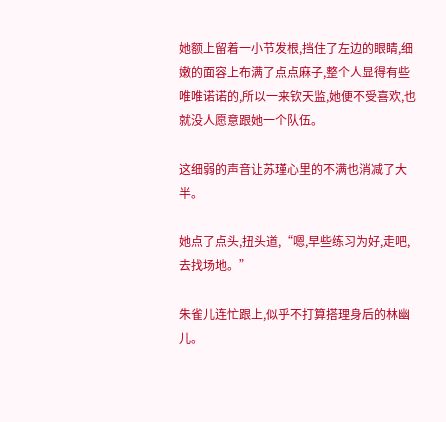她额上留着一小节发根,挡住了左边的眼睛,细嫩的面容上布满了点点麻子,整个人显得有些唯唯诺诺的,所以一来钦天监,她便不受喜欢,也就没人愿意跟她一个队伍。

这细弱的声音让苏瑾心里的不满也消减了大半。

她点了点头,扭头道,“嗯,早些练习为好,走吧,去找场地。”

朱雀儿连忙跟上,似乎不打算搭理身后的林幽儿。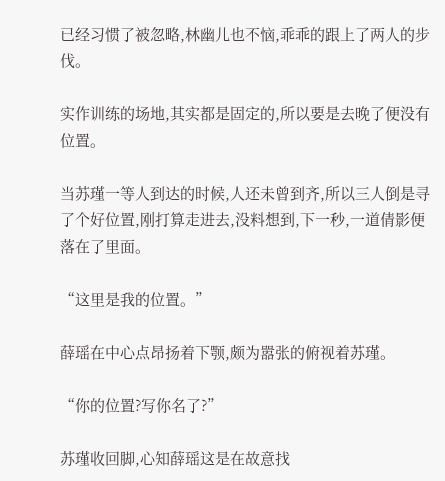已经习惯了被忽略,林幽儿也不恼,乖乖的跟上了两人的步伐。

实作训练的场地,其实都是固定的,所以要是去晚了便没有位置。

当苏瑾一等人到达的时候,人还未曾到齐,所以三人倒是寻了个好位置,刚打算走进去,没料想到,下一秒,一道倩影便落在了里面。

“这里是我的位置。”

薛瑶在中心点昂扬着下颚,颇为嚣张的俯视着苏瑾。

“你的位置?写你名了?”

苏瑾收回脚,心知薛瑶这是在故意找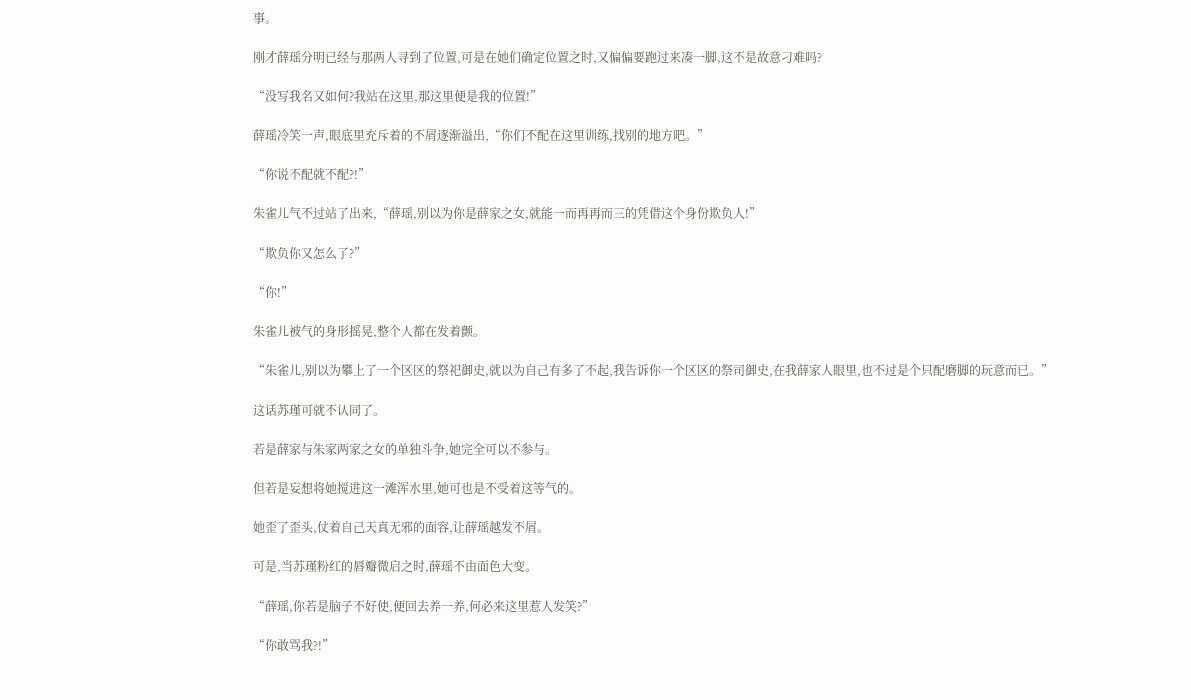事。

刚才薛瑶分明已经与那两人寻到了位置,可是在她们确定位置之时,又偏偏要跑过来凑一脚,这不是故意刁难吗?

“没写我名又如何?我站在这里,那这里便是我的位置!”

薛瑶冷笑一声,眼底里充斥着的不屑逐渐溢出,“你们不配在这里训练,找别的地方吧。”

“你说不配就不配?!”

朱雀儿气不过站了出来,“薛瑶,别以为你是薛家之女,就能一而再再而三的凭借这个身份欺负人!”

“欺负你又怎么了?”

“你!”

朱雀儿被气的身形摇晃,整个人都在发着颤。

“朱雀儿,别以为攀上了一个区区的祭祀御史,就以为自己有多了不起,我告诉你一个区区的祭司御史,在我薛家人眼里,也不过是个只配磨脚的玩意而已。”

这话苏瑾可就不认同了。

若是薛家与朱家两家之女的单独斗争,她完全可以不参与。

但若是妄想将她搅进这一滩浑水里,她可也是不受着这等气的。

她歪了歪头,仗着自己天真无邪的面容,让薛瑶越发不屑。

可是,当苏瑾粉红的唇瓣微启之时,薛瑶不由面色大变。

“薛瑶,你若是脑子不好使,便回去养一养,何必来这里惹人发笑?”

“你敢骂我?!”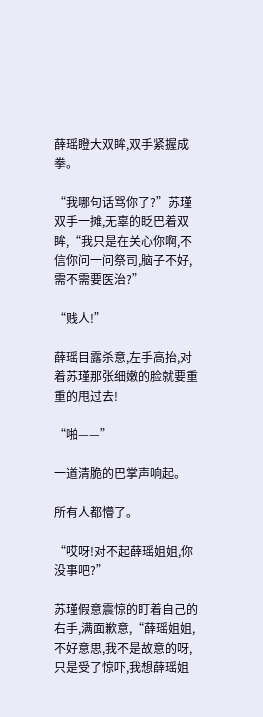薛瑶瞪大双眸,双手紧握成拳。

“我哪句话骂你了?”苏瑾双手一摊,无辜的眨巴着双眸,“我只是在关心你啊,不信你问一问祭司,脑子不好,需不需要医治?”

“贱人!”

薛瑶目露杀意,左手高抬,对着苏瑾那张细嫩的脸就要重重的甩过去!

“啪——”

一道清脆的巴掌声响起。

所有人都懵了。

“哎呀!对不起薛瑶姐姐,你没事吧?”

苏瑾假意震惊的盯着自己的右手,满面歉意,“薛瑶姐姐,不好意思,我不是故意的呀,只是受了惊吓,我想薛瑶姐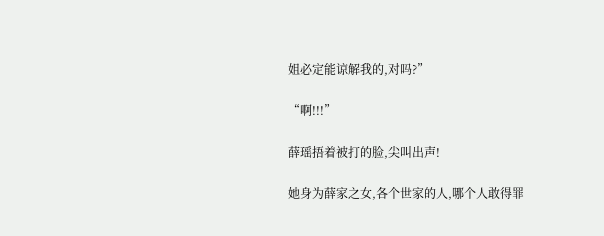姐必定能谅解我的,对吗?”

“啊!!!”

薛瑶捂着被打的脸,尖叫出声!

她身为薛家之女,各个世家的人,哪个人敢得罪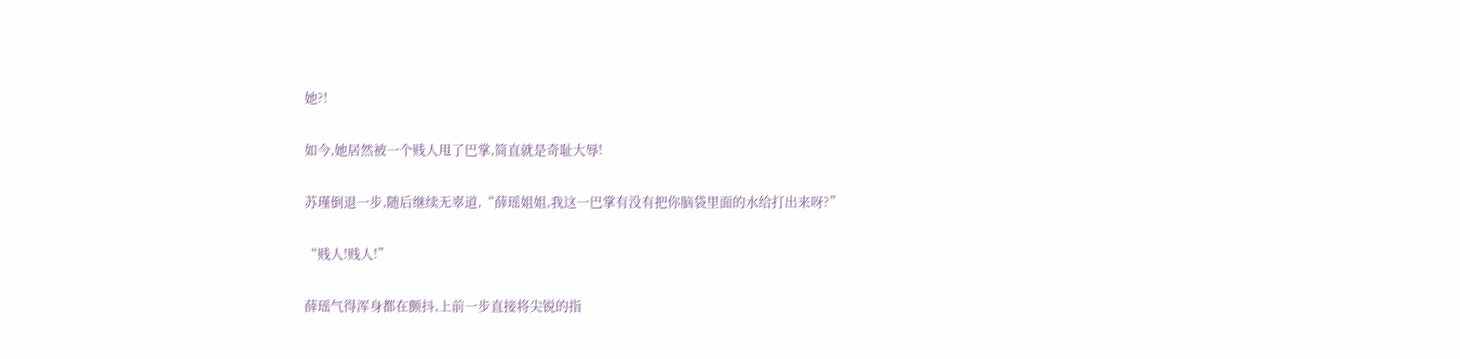她?!

如今,她居然被一个贱人甩了巴掌,简直就是奇耻大辱!

苏瑾倒退一步,随后继续无辜道,“薛瑶姐姐,我这一巴掌有没有把你脑袋里面的水给打出来呀?”

“贱人!贱人!”

薛瑶气得浑身都在颤抖,上前一步直接将尖锐的指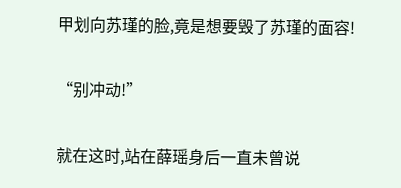甲划向苏瑾的脸,竟是想要毁了苏瑾的面容!

“别冲动!”

就在这时,站在薛瑶身后一直未曾说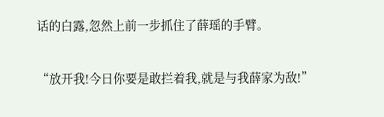话的白露,忽然上前一步抓住了薛瑶的手臂。

“放开我!今日你要是敢拦着我,就是与我薛家为敌!”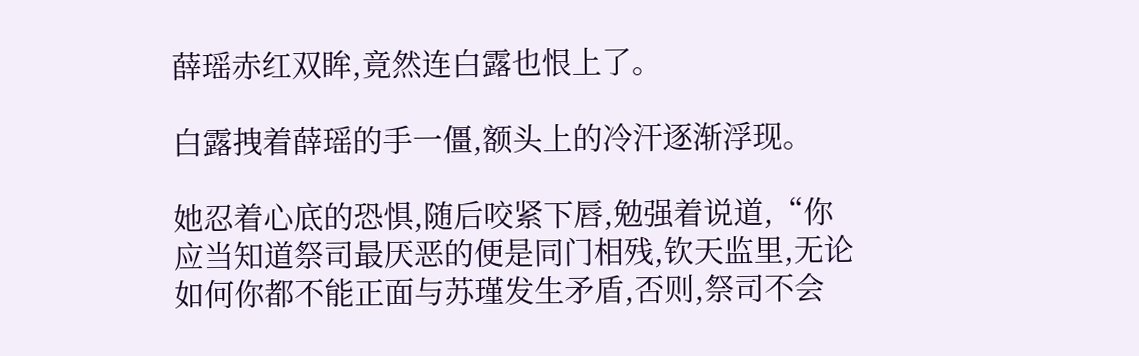薛瑶赤红双眸,竟然连白露也恨上了。

白露拽着薛瑶的手一僵,额头上的冷汗逐渐浮现。

她忍着心底的恐惧,随后咬紧下唇,勉强着说道,“你应当知道祭司最厌恶的便是同门相残,钦天监里,无论如何你都不能正面与苏瑾发生矛盾,否则,祭司不会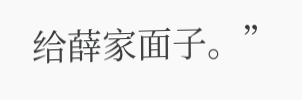给薛家面子。”